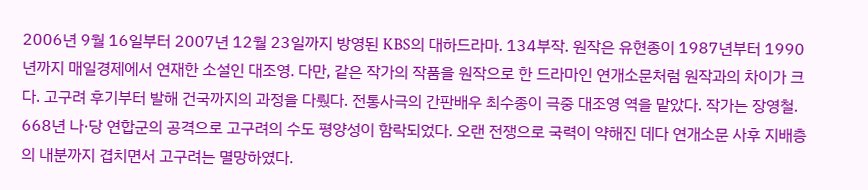2006년 9월 16일부터 2007년 12월 23일까지 방영된 KBS의 대하드라마. 134부작. 원작은 유현종이 1987년부터 1990년까지 매일경제에서 연재한 소설인 대조영. 다만, 같은 작가의 작품을 원작으로 한 드라마인 연개소문처럼 원작과의 차이가 크다. 고구려 후기부터 발해 건국까지의 과정을 다뤘다. 전통사극의 간판배우 최수종이 극중 대조영 역을 맡았다. 작가는 장영철.
668년 나·당 연합군의 공격으로 고구려의 수도 평양성이 함락되었다. 오랜 전쟁으로 국력이 약해진 데다 연개소문 사후 지배층의 내분까지 겹치면서 고구려는 멸망하였다.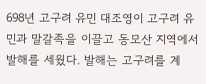698년 고구려 유민 대조영이 고구려 유민과 말갈족을 이끌고 동모산 지역에서 발해를 세웠다. 발해는 고구려를 계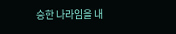승한 나라임을 내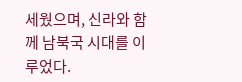세웠으며, 신라와 함께 남북국 시대를 이루었다.